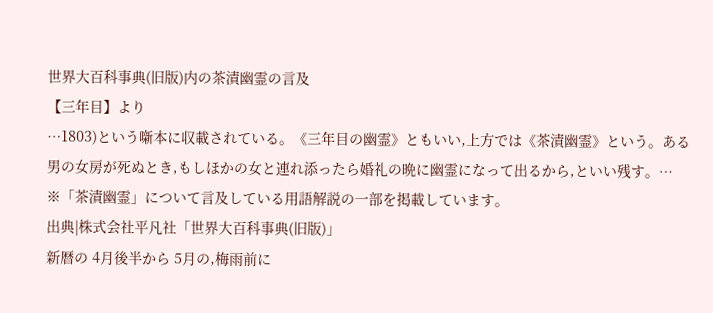世界大百科事典(旧版)内の茶漬幽霊の言及
【三年目】より
…1803)という噺本に収載されている。《三年目の幽霊》ともいい,上方では《茶漬幽霊》という。ある男の女房が死ぬとき,もしほかの女と連れ添ったら婚礼の晩に幽霊になって出るから,といい残す。…
※「茶漬幽霊」について言及している用語解説の一部を掲載しています。
出典|株式会社平凡社「世界大百科事典(旧版)」
新暦の 4月後半から 5月の,梅雨前に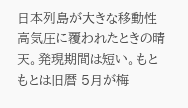日本列島が大きな移動性高気圧に覆われたときの晴天。発現期間は短い。もともとは旧暦 5月が梅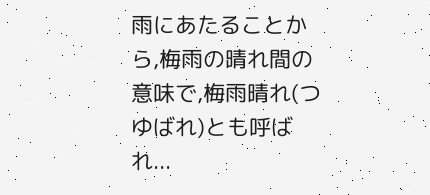雨にあたることから,梅雨の晴れ間の意味で,梅雨晴れ(つゆばれ)とも呼ばれ...